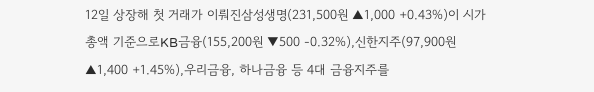12일 상장해 첫 거래가 이뤄진삼성생명(231,500원 ▲1,000 +0.43%)이 시가총액 기준으로KB금융(155,200원 ▼500 -0.32%),신한지주(97,900원 ▲1,400 +1.45%),우리금융, 하나금융 등 4대 금융지주를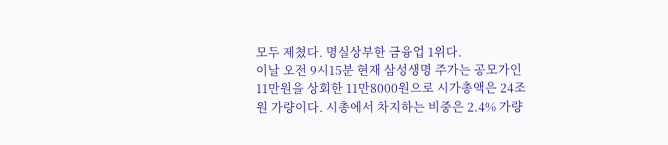모두 제쳤다. 명실상부한 금융업 1위다.
이날 오전 9시15분 현재 삼성생명 주가는 공모가인 11만원을 상회한 11만8000원으로 시가총액은 24조원 가량이다. 시총에서 차지하는 비중은 2.4% 가량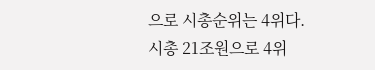으로 시총순위는 4위다.
시총 21조원으로 4위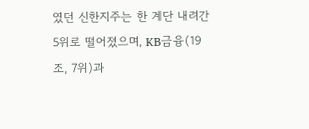였던 신한지주는 한 계단 내려간 5위로 떨어졌으며, KB금융(19조, 7위)과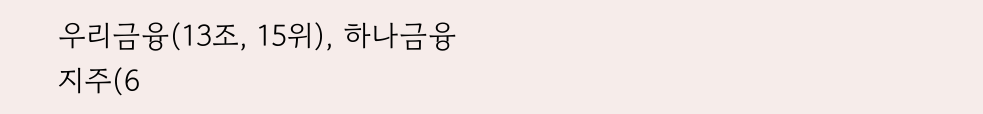우리금융(13조, 15위), 하나금융지주(6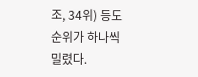조, 34위) 등도 순위가 하나씩 밀렸다.